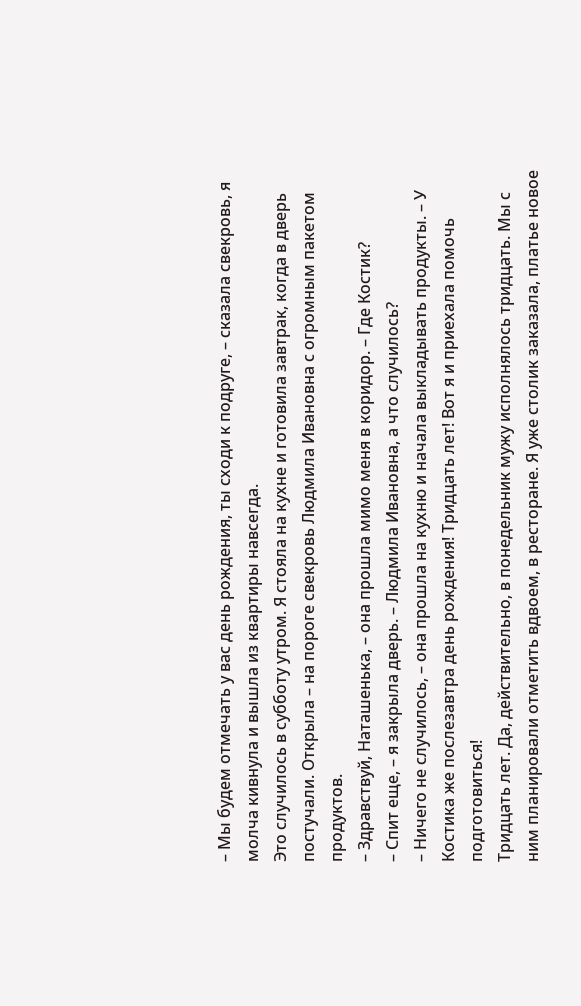– Мы будем отмечать у вас день рождения, ты сходи к подруге, – сказала свекровь, я молча кивнула и вышла из квартиры навсегда.
Это случилось в субботу утром. Я стояла на кухне и готовила завтрак, когда в дверь постучали. Открыла – на пороге свекровь Людмила Ивановна с огромным пакетом продуктов.
– Здравствуй, Наташенька, – она прошла мимо меня в коридор. – Где Костик?
– Спит еще, – я закрыла дверь. – Людмила Ивановна, а что случилось?
– Ничего не случилось, – она прошла на кухню и начала выкладывать продукты. – У Костика же послезавтра день рождения! Тридцать лет! Вот я и приехала помочь подготовиться!
Тридцать лет. Да, действительно, в понедельник мужу исполнялось тридцать. Мы с ним планировали отметить вдвоем, в ресторане. Я уже столик заказала, платье новое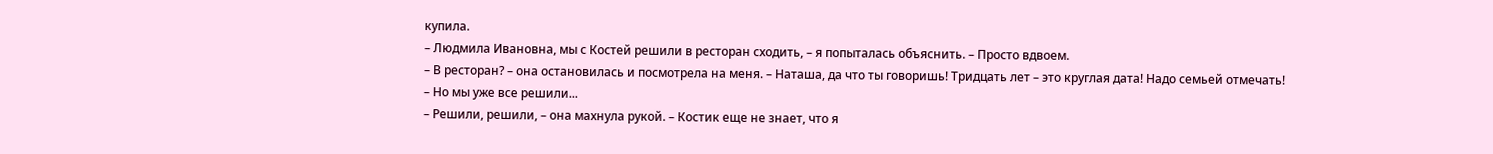купила.
– Людмила Ивановна, мы с Костей решили в ресторан сходить, – я попыталась объяснить. – Просто вдвоем.
– В ресторан? – она остановилась и посмотрела на меня. – Наташа, да что ты говоришь! Тридцать лет – это круглая дата! Надо семьей отмечать!
– Но мы уже все решили...
– Решили, решили, – она махнула рукой. – Костик еще не знает, что я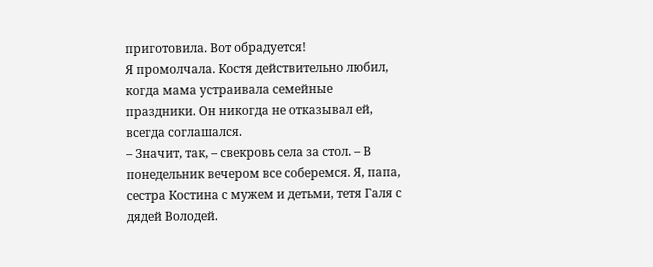приготовила. Вот обрадуется!
Я промолчала. Костя действительно любил, когда мама устраивала семейные праздники. Он никогда не отказывал ей, всегда соглашался.
– Значит, так, – свекровь села за стол. – В понедельник вечером все соберемся. Я, папа, сестра Костина с мужем и детьми, тетя Галя с дядей Володей.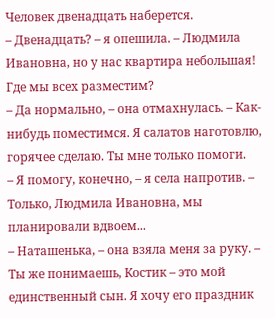Человек двенадцать наберется.
– Двенадцать? – я опешила. – Людмила Ивановна, но у нас квартира небольшая! Где мы всех разместим?
– Да нормально, – она отмахнулась. – Как-нибудь поместимся. Я салатов наготовлю, горячее сделаю. Ты мне только помоги.
– Я помогу, конечно, – я села напротив. – Только, Людмила Ивановна, мы планировали вдвоем...
– Наташенька, – она взяла меня за руку. – Ты же понимаешь, Костик – это мой единственный сын. Я хочу его праздник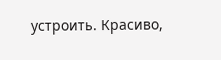устроить. Красиво,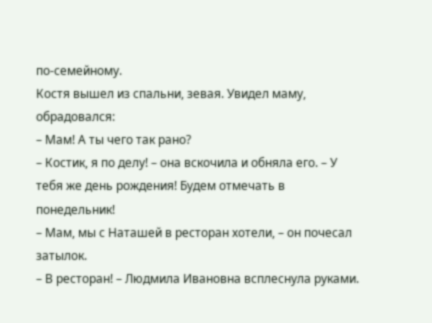по-семейному.
Костя вышел из спальни, зевая. Увидел маму, обрадовался:
– Мам! А ты чего так рано?
– Костик, я по делу! – она вскочила и обняла его. – У тебя же день рождения! Будем отмечать в понедельник!
– Мам, мы с Наташей в ресторан хотели, – он почесал затылок.
– В ресторан! – Людмила Ивановна всплеснула руками.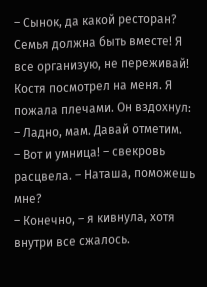– Сынок, да какой ресторан? Семья должна быть вместе! Я все организую, не переживай!
Костя посмотрел на меня. Я пожала плечами. Он вздохнул:
– Ладно, мам. Давай отметим.
– Вот и умница! – свекровь расцвела. – Наташа, поможешь мне?
– Конечно, – я кивнула, хотя внутри все сжалось.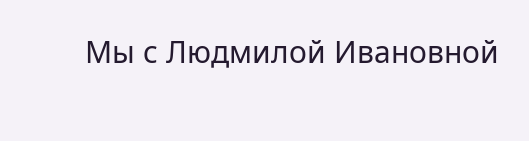Мы с Людмилой Ивановной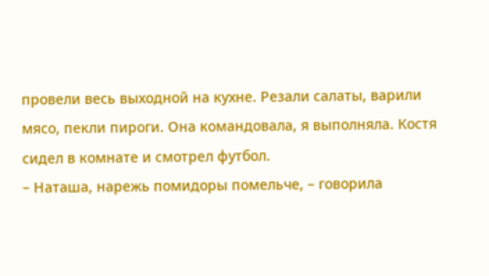провели весь выходной на кухне. Резали салаты, варили мясо, пекли пироги. Она командовала, я выполняла. Костя сидел в комнате и смотрел футбол.
– Наташа, нарежь помидоры помельче, – говорила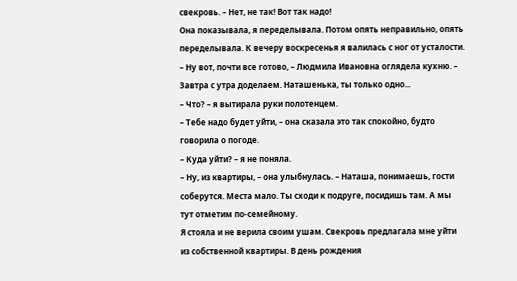свекровь. – Нет, не так! Вот так надо!
Она показывала, я переделывала. Потом опять неправильно, опять переделывала. К вечеру воскресенья я валилась с ног от усталости.
– Ну вот, почти все готово, – Людмила Ивановна оглядела кухню. – Завтра с утра доделаем. Наташенька, ты только одно...
– Что? – я вытирала руки полотенцем.
– Тебе надо будет уйти, – она сказала это так спокойно, будто говорила о погоде.
– Куда уйти? – я не поняла.
– Ну, из квартиры, – она улыбнулась. – Наташа, понимаешь, гости соберутся. Места мало. Ты сходи к подруге, посидишь там. А мы тут отметим по-семейному.
Я стояла и не верила своим ушам. Свекровь предлагала мне уйти из собственной квартиры. В день рождения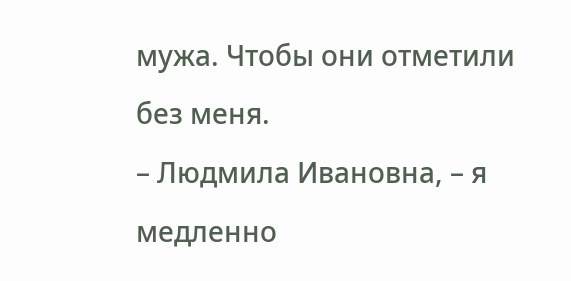мужа. Чтобы они отметили без меня.
– Людмила Ивановна, – я медленно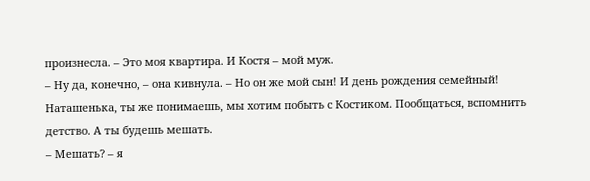произнесла. – Это моя квартира. И Костя – мой муж.
– Ну да, конечно, – она кивнула. – Но он же мой сын! И день рождения семейный! Наташенька, ты же понимаешь, мы хотим побыть с Костиком. Пообщаться, вспомнить детство. А ты будешь мешать.
– Мешать? – я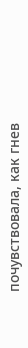почувствовала, как гнев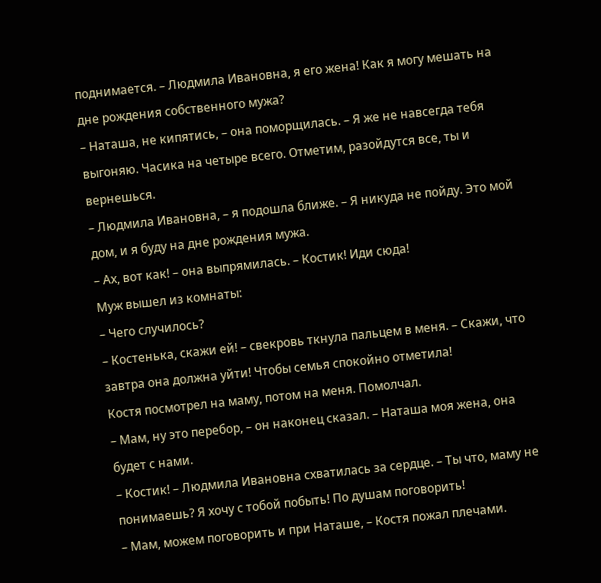поднимается. – Людмила Ивановна, я его жена! Как я могу мешать на дне рождения собственного мужа?
– Наташа, не кипятись, – она поморщилась. – Я же не навсегда тебя выгоняю. Часика на четыре всего. Отметим, разойдутся все, ты и вернешься.
– Людмила Ивановна, – я подошла ближе. – Я никуда не пойду. Это мой дом, и я буду на дне рождения мужа.
– Ах, вот как! – она выпрямилась. – Костик! Иди сюда!
Муж вышел из комнаты:
– Чего случилось?
– Костенька, скажи ей! – свекровь ткнула пальцем в меня. – Скажи, что завтра она должна уйти! Чтобы семья спокойно отметила!
Костя посмотрел на маму, потом на меня. Помолчал.
– Мам, ну это перебор, – он наконец сказал. – Наташа моя жена, она будет с нами.
– Костик! – Людмила Ивановна схватилась за сердце. – Ты что, маму не понимаешь? Я хочу с тобой побыть! По душам поговорить!
– Мам, можем поговорить и при Наташе, – Костя пожал плечами.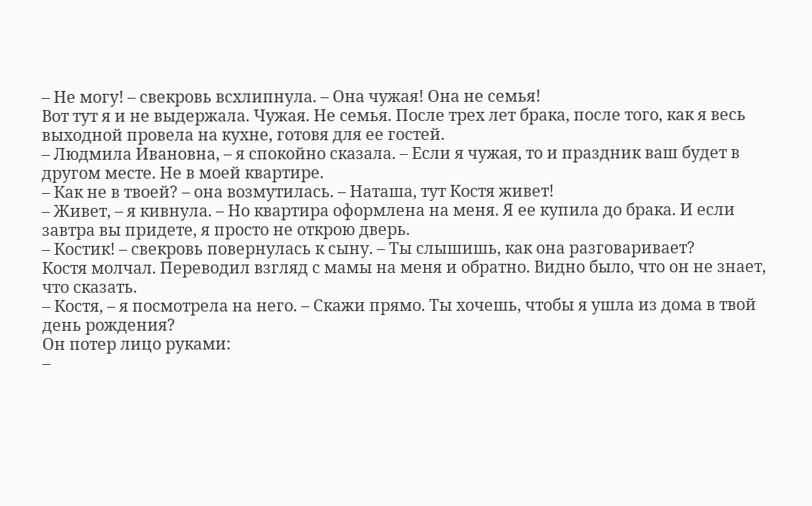– Не могу! – свекровь всхлипнула. – Она чужая! Она не семья!
Вот тут я и не выдержала. Чужая. Не семья. После трех лет брака, после того, как я весь выходной провела на кухне, готовя для ее гостей.
– Людмила Ивановна, – я спокойно сказала. – Если я чужая, то и праздник ваш будет в другом месте. Не в моей квартире.
– Как не в твоей? – она возмутилась. – Наташа, тут Костя живет!
– Живет, – я кивнула. – Но квартира оформлена на меня. Я ее купила до брака. И если завтра вы придете, я просто не открою дверь.
– Костик! – свекровь повернулась к сыну. – Ты слышишь, как она разговаривает?
Костя молчал. Переводил взгляд с мамы на меня и обратно. Видно было, что он не знает, что сказать.
– Костя, – я посмотрела на него. – Скажи прямо. Ты хочешь, чтобы я ушла из дома в твой день рождения?
Он потер лицо руками:
–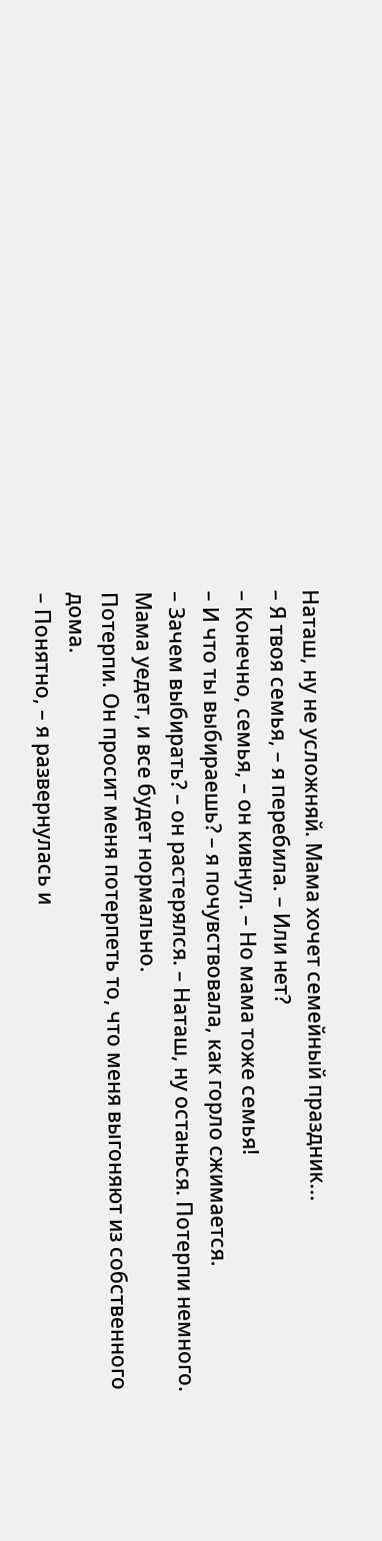Наташ, ну не усложняй. Мама хочет семейный праздник...
– Я твоя семья, – я перебила. – Или нет?
– Конечно, семья, – он кивнул. – Но мама тоже семья!
– И что ты выбираешь? – я почувствовала, как горло сжимается.
– Зачем выбирать? – он растерялся. – Наташ, ну останься. Потерпи немного. Мама уедет, и все будет нормально.
Потерпи. Он просит меня потерпеть то, что меня выгоняют из собственного дома.
– Понятно, – я развернулась и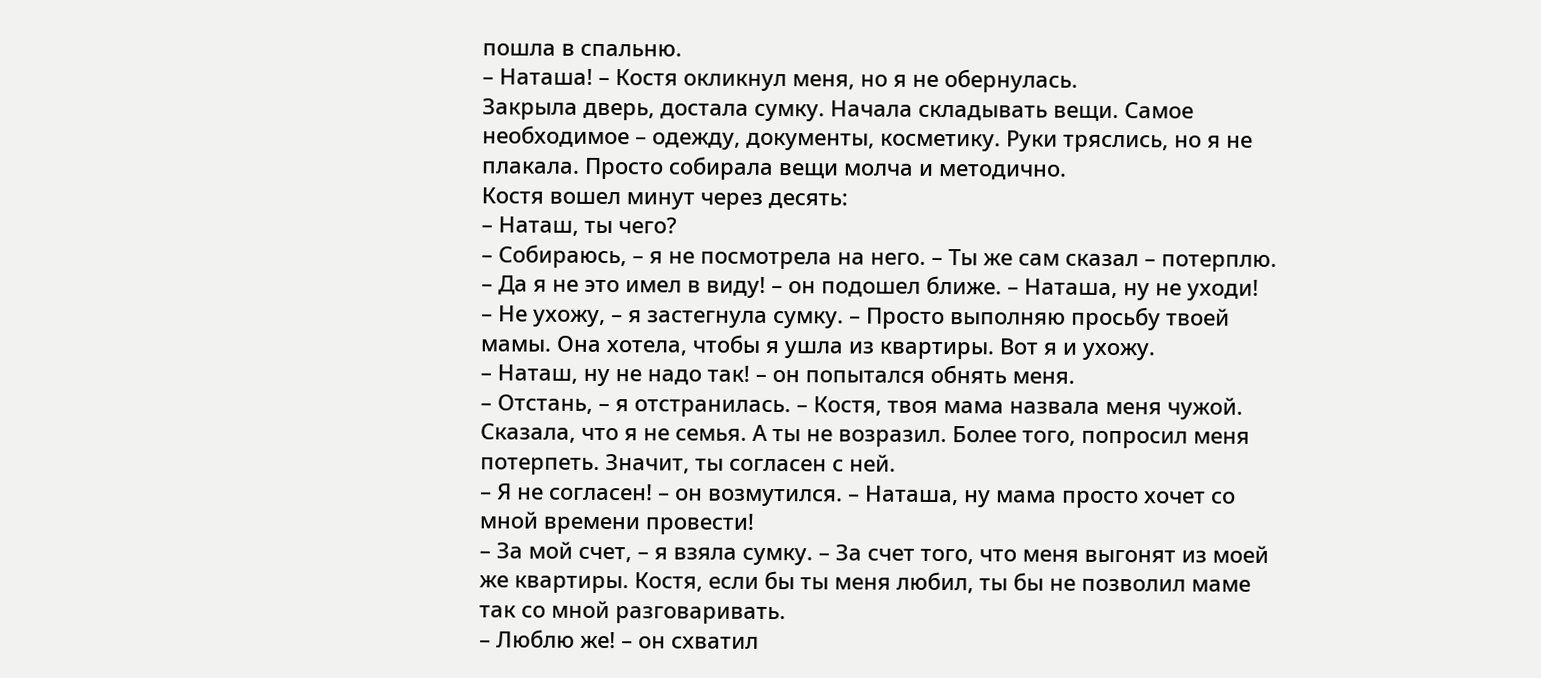пошла в спальню.
– Наташа! – Костя окликнул меня, но я не обернулась.
Закрыла дверь, достала сумку. Начала складывать вещи. Самое необходимое – одежду, документы, косметику. Руки тряслись, но я не плакала. Просто собирала вещи молча и методично.
Костя вошел минут через десять:
– Наташ, ты чего?
– Собираюсь, – я не посмотрела на него. – Ты же сам сказал – потерплю.
– Да я не это имел в виду! – он подошел ближе. – Наташа, ну не уходи!
– Не ухожу, – я застегнула сумку. – Просто выполняю просьбу твоей мамы. Она хотела, чтобы я ушла из квартиры. Вот я и ухожу.
– Наташ, ну не надо так! – он попытался обнять меня.
– Отстань, – я отстранилась. – Костя, твоя мама назвала меня чужой. Сказала, что я не семья. А ты не возразил. Более того, попросил меня потерпеть. Значит, ты согласен с ней.
– Я не согласен! – он возмутился. – Наташа, ну мама просто хочет со мной времени провести!
– За мой счет, – я взяла сумку. – За счет того, что меня выгонят из моей же квартиры. Костя, если бы ты меня любил, ты бы не позволил маме так со мной разговаривать.
– Люблю же! – он схватил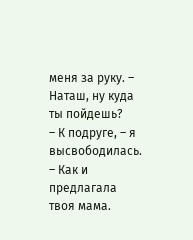меня за руку. – Наташ, ну куда ты пойдешь?
– К подруге, – я высвободилась. – Как и предлагала твоя мама.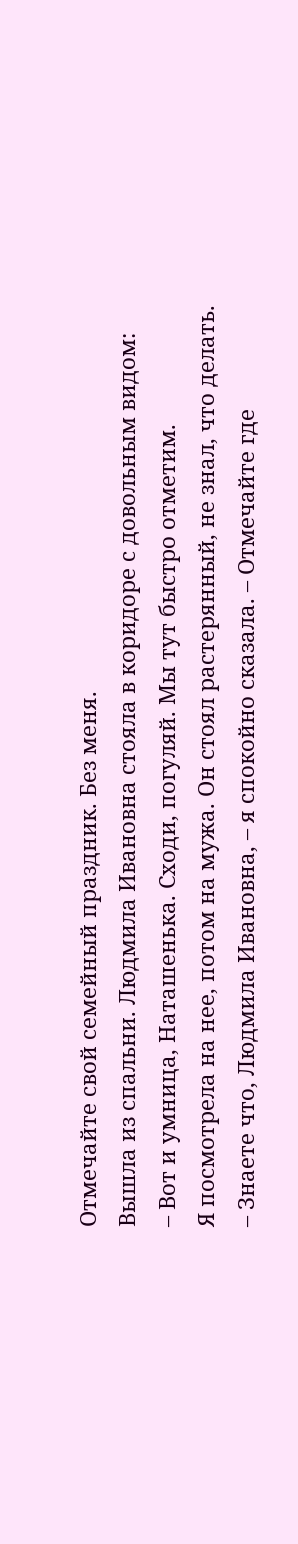Отмечайте свой семейный праздник. Без меня.
Вышла из спальни. Людмила Ивановна стояла в коридоре с довольным видом:
– Вот и умница, Наташенька. Сходи, погуляй. Мы тут быстро отметим.
Я посмотрела на нее, потом на мужа. Он стоял растерянный, не знал, что делать.
– Знаете что, Людмила Ивановна, – я спокойно сказала. – Отмечайте где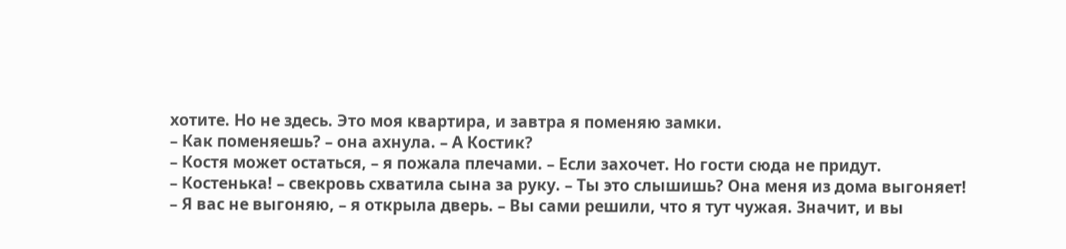хотите. Но не здесь. Это моя квартира, и завтра я поменяю замки.
– Как поменяешь? – она ахнула. – А Костик?
– Костя может остаться, – я пожала плечами. – Если захочет. Но гости сюда не придут.
– Костенька! – свекровь схватила сына за руку. – Ты это слышишь? Она меня из дома выгоняет!
– Я вас не выгоняю, – я открыла дверь. – Вы сами решили, что я тут чужая. Значит, и вы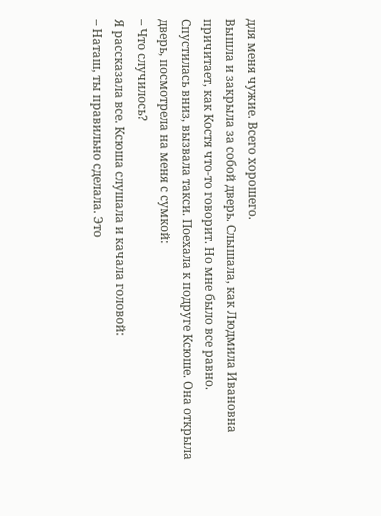для меня чужие. Всего хорошего.
Вышла и закрыла за собой дверь. Слышала, как Людмила Ивановна причитает, как Костя что-то говорит. Но мне было все равно.
Спустилась вниз, вызвала такси. Поехала к подруге Ксюше. Она открыла дверь, посмотрела на меня с сумкой:
– Что случилось?
Я рассказала все. Ксюша слушала и качала головой:
– Наташ, ты правильно сделала. Это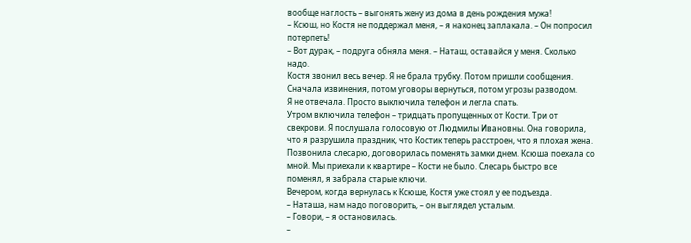вообще наглость – выгонять жену из дома в день рождения мужа!
– Ксюш, но Костя не поддержал меня, – я наконец заплакала. – Он попросил потерпеть!
– Вот дурак, – подруга обняла меня. – Наташ, оставайся у меня. Сколько надо.
Костя звонил весь вечер. Я не брала трубку. Потом пришли сообщения. Сначала извинения, потом уговоры вернуться, потом угрозы разводом.
Я не отвечала. Просто выключила телефон и легла спать.
Утром включила телефон – тридцать пропущенных от Кости. Три от свекрови. Я послушала голосовую от Людмилы Ивановны. Она говорила, что я разрушила праздник, что Костик теперь расстроен, что я плохая жена.
Позвонила слесарю, договорилась поменять замки днем. Ксюша поехала со мной. Мы приехали к квартире – Кости не было. Слесарь быстро все поменял, я забрала старые ключи.
Вечером, когда вернулась к Ксюше, Костя уже стоял у ее подъезда.
– Наташа, нам надо поговорить, – он выглядел усталым.
– Говори, – я остановилась.
–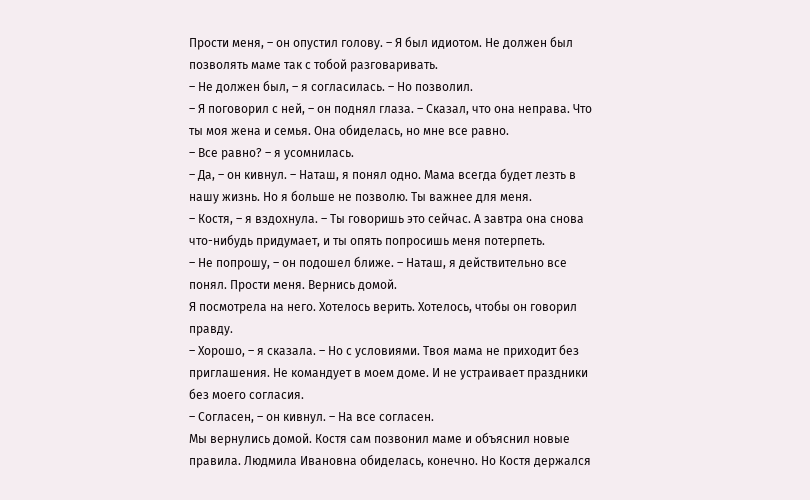Прости меня, – он опустил голову. – Я был идиотом. Не должен был позволять маме так с тобой разговаривать.
– Не должен был, – я согласилась. – Но позволил.
– Я поговорил с ней, – он поднял глаза. – Сказал, что она неправа. Что ты моя жена и семья. Она обиделась, но мне все равно.
– Все равно? – я усомнилась.
– Да, – он кивнул. – Наташ, я понял одно. Мама всегда будет лезть в нашу жизнь. Но я больше не позволю. Ты важнее для меня.
– Костя, – я вздохнула. – Ты говоришь это сейчас. А завтра она снова что-нибудь придумает, и ты опять попросишь меня потерпеть.
– Не попрошу, – он подошел ближе. – Наташ, я действительно все понял. Прости меня. Вернись домой.
Я посмотрела на него. Хотелось верить. Хотелось, чтобы он говорил правду.
– Хорошо, – я сказала. – Но с условиями. Твоя мама не приходит без приглашения. Не командует в моем доме. И не устраивает праздники без моего согласия.
– Согласен, – он кивнул. – На все согласен.
Мы вернулись домой. Костя сам позвонил маме и объяснил новые правила. Людмила Ивановна обиделась, конечно. Но Костя держался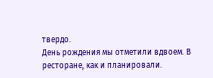твердо.
День рождения мы отметили вдвоем. В ресторане, как и планировали.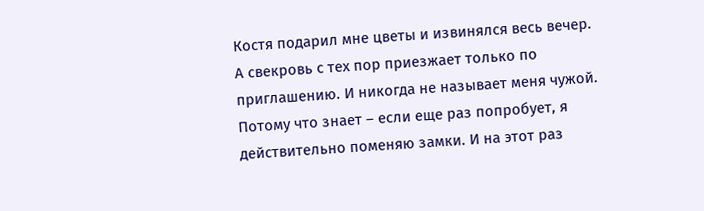Костя подарил мне цветы и извинялся весь вечер.
А свекровь с тех пор приезжает только по приглашению. И никогда не называет меня чужой. Потому что знает – если еще раз попробует, я действительно поменяю замки. И на этот раз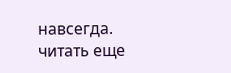навсегда.
читать еще